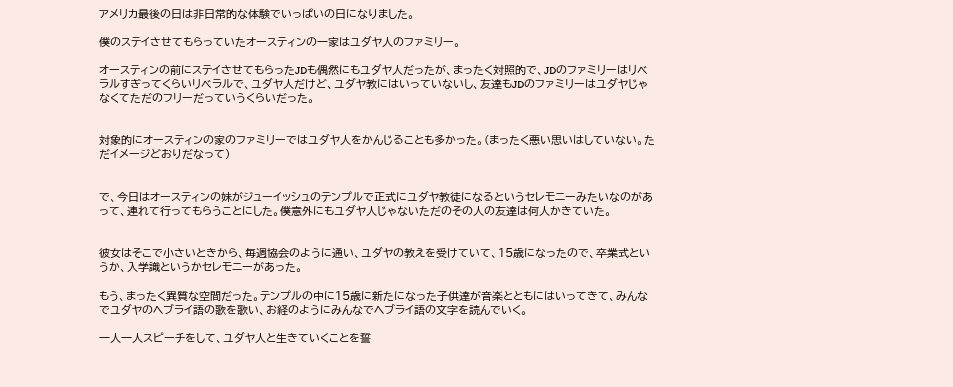アメリカ最後の日は非日常的な体験でいっぱいの日になりました。

僕のステイさせてもらっていたオースティンの一家はユダヤ人のファミリー。

オースティンの前にステイさせてもらったJDも偶然にもユダヤ人だったが、まったく対照的で、JDのファミリーはリベラルすぎってくらいリベラルで、ユダヤ人だけど、ユダヤ教にはいっていないし、友達もJDのファミリーはユダヤじゃなくてただのフリーだっていうくらいだった。


対象的にオースティンの家のファミリーではユダヤ人をかんじることも多かった。(まったく悪い思いはしていない。ただイメージどおりだなって)


で、今日はオースティンの妹がジューイッシュのテンプルで正式にユダヤ教徒になるというセレモニーみたいなのがあって、連れて行ってもらうことにした。僕意外にもユダヤ人じゃないただのその人の友達は何人かきていた。


彼女はそこで小さいときから、毎週協会のように通い、ユダヤの教えを受けていて、15歳になったので、卒業式というか、入学識というかセレモニーがあった。

もう、まったく異質な空間だった。テンプルの中に15歳に新たになった子供達が音楽とともにはいってきて、みんなでユダヤのヘブライ語の歌を歌い、お経のようにみんなでヘブライ語の文字を読んでいく。

一人一人スピーチをして、ユダヤ人と生きていくことを誓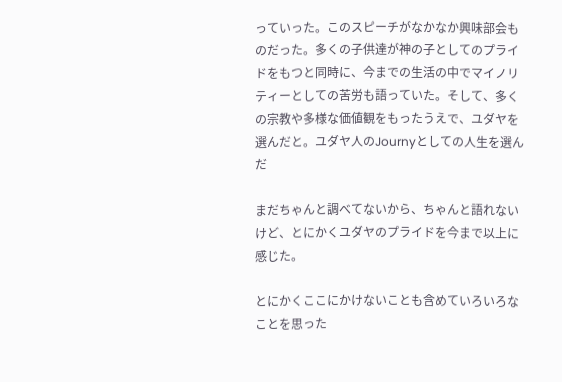っていった。このスピーチがなかなか興味部会ものだった。多くの子供達が神の子としてのプライドをもつと同時に、今までの生活の中でマイノリティーとしての苦労も語っていた。そして、多くの宗教や多様な価値観をもったうえで、ユダヤを選んだと。ユダヤ人のJournyとしての人生を選んだ

まだちゃんと調べてないから、ちゃんと語れないけど、とにかくユダヤのプライドを今まで以上に感じた。

とにかくここにかけないことも含めていろいろなことを思った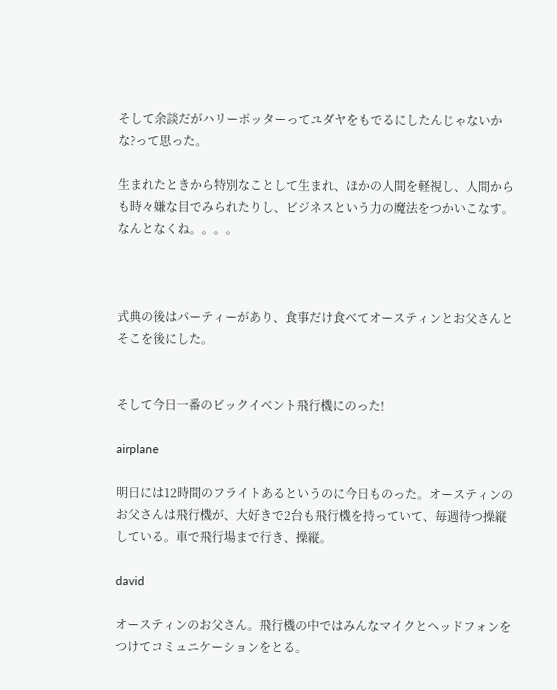そして余談だがハリーポッターってユダヤをもでるにしたんじゃないかな?って思った。

生まれたときから特別なことして生まれ、ほかの人間を軽視し、人間からも時々嫌な目でみられたりし、ビジネスという力の魔法をつかいこなす。なんとなくね。。。。



式典の後はパーティーがあり、食事だけ食べてオースティンとお父さんとそこを後にした。


そして今日一番のビックイベント飛行機にのった!

airplane

明日には12時間のフライトあるというのに今日ものった。オースティンのお父さんは飛行機が、大好きで2台も飛行機を持っていて、毎週待つ操縦している。車で飛行場まで行き、操縦。

david

オースティンのお父さん。飛行機の中ではみんなマイクとヘッドフォンをつけてコミュニケーションをとる。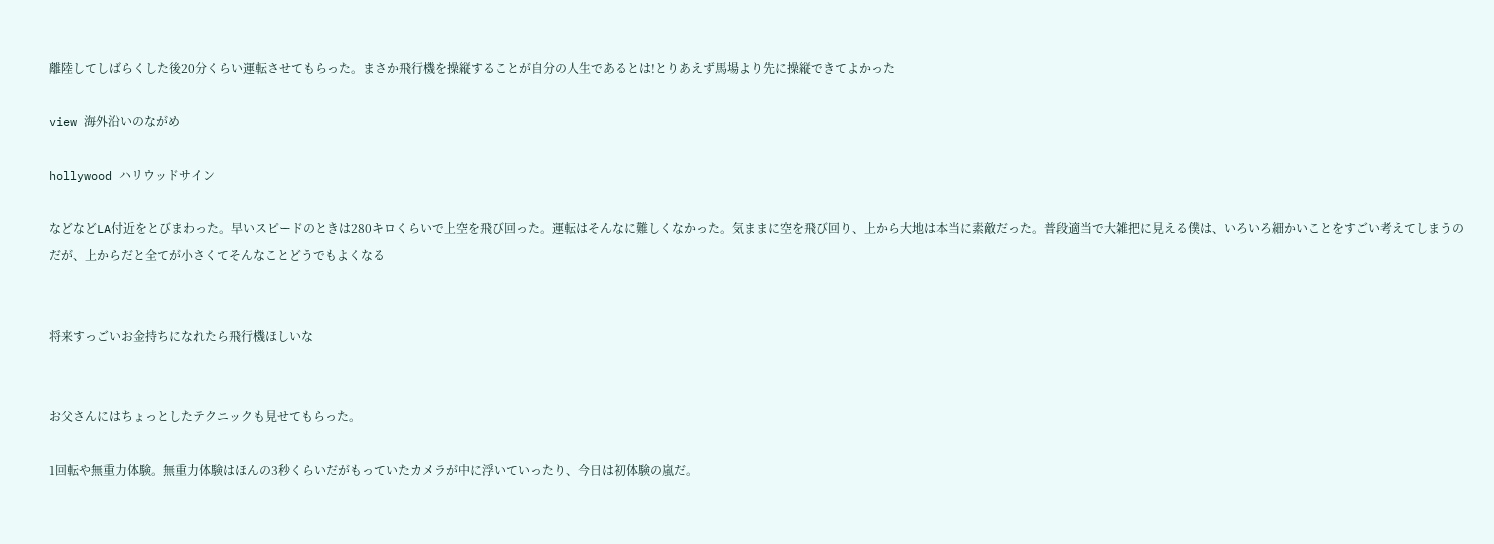離陸してしばらくした後20分くらい運転させてもらった。まさか飛行機を操縦することが自分の人生であるとは!とりあえず馬場より先に操縦できてよかった

view 海外沿いのながめ

hollywood ハリウッドサイン

などなどLA付近をとびまわった。早いスピードのときは280キロくらいで上空を飛び回った。運転はそんなに難しくなかった。気ままに空を飛び回り、上から大地は本当に素敵だった。普段適当で大雑把に見える僕は、いろいろ細かいことをすごい考えてしまうのだが、上からだと全てが小さくてそんなことどうでもよくなる


将来すっごいお金持ちになれたら飛行機ほしいな


お父さんにはちょっとしたテクニックも見せてもらった。

1回転や無重力体験。無重力体験はほんの3秒くらいだがもっていたカメラが中に浮いていったり、今日は初体験の嵐だ。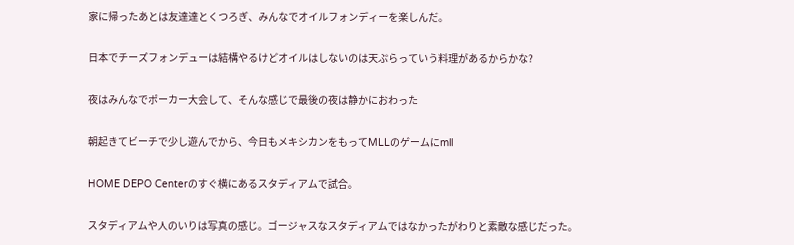家に帰ったあとは友達達とくつろぎ、みんなでオイルフォンディーを楽しんだ。

日本でチーズフォンデューは結構やるけどオイルはしないのは天ぷらっていう料理があるからかな?

夜はみんなでポーカー大会して、そんな感じで最後の夜は静かにおわった

朝起きてビーチで少し遊んでから、今日もメキシカンをもってMLLのゲームにmll

HOME DEPO Centerのすぐ横にあるスタディアムで試合。

スタディアムや人のいりは写真の感じ。ゴージャスなスタディアムではなかったがわりと素敵な感じだった。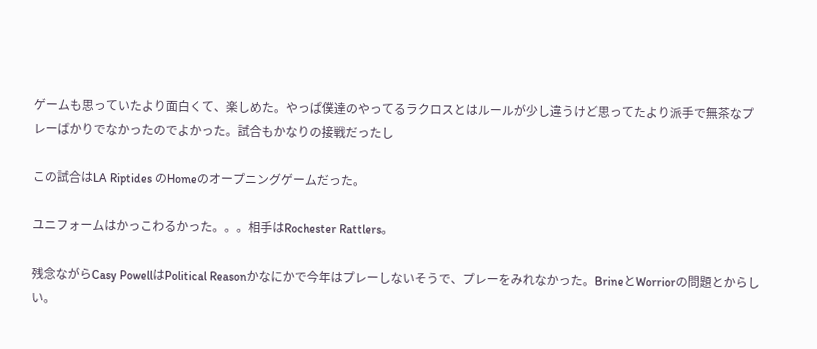ゲームも思っていたより面白くて、楽しめた。やっぱ僕達のやってるラクロスとはルールが少し違うけど思ってたより派手で無茶なプレーばかりでなかったのでよかった。試合もかなりの接戦だったし

この試合はLA Riptides のHomeのオープニングゲームだった。

ユニフォームはかっこわるかった。。。相手はRochester Rattlers。

残念ながらCasy PowellはPolitical Reasonかなにかで今年はプレーしないそうで、プレーをみれなかった。BrineとWorriorの問題とからしい。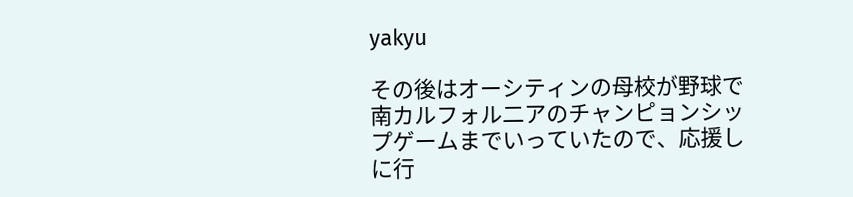yakyu

その後はオーシティンの母校が野球で南カルフォル二アのチャンピョンシップゲームまでいっていたので、応援しに行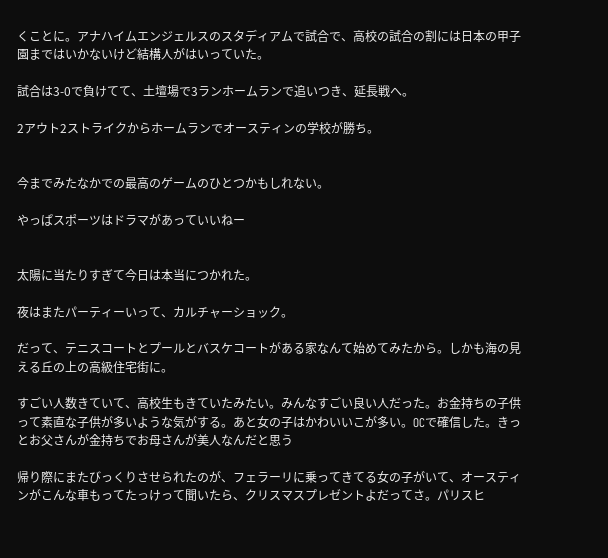くことに。アナハイムエンジェルスのスタディアムで試合で、高校の試合の割には日本の甲子園まではいかないけど結構人がはいっていた。

試合は3-0で負けてて、土壇場で3ランホームランで追いつき、延長戦へ。

2アウト2ストライクからホームランでオースティンの学校が勝ち。


今までみたなかでの最高のゲームのひとつかもしれない。

やっぱスポーツはドラマがあっていいねー


太陽に当たりすぎて今日は本当につかれた。

夜はまたパーティーいって、カルチャーショック。

だって、テニスコートとプールとバスケコートがある家なんて始めてみたから。しかも海の見える丘の上の高級住宅街に。

すごい人数きていて、高校生もきていたみたい。みんなすごい良い人だった。お金持ちの子供って素直な子供が多いような気がする。あと女の子はかわいいこが多い。OCで確信した。きっとお父さんが金持ちでお母さんが美人なんだと思う

帰り際にまたびっくりさせられたのが、フェラーリに乗ってきてる女の子がいて、オースティンがこんな車もってたっけって聞いたら、クリスマスプレゼントよだってさ。パリスヒ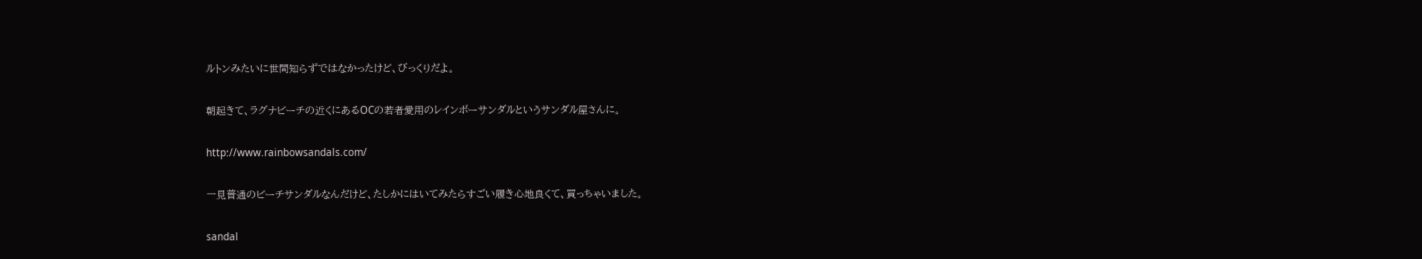ルトンみたいに世間知らずではなかったけど、びっくりだよ。

朝起きて、ラグナビーチの近くにあるOCの若者愛用のレインボーサンダルというサンダル屋さんに。

http://www.rainbowsandals.com/

一見普通のビーチサンダルなんだけど、たしかにはいてみたらすごい履き心地良くて、買っちゃいました。

sandal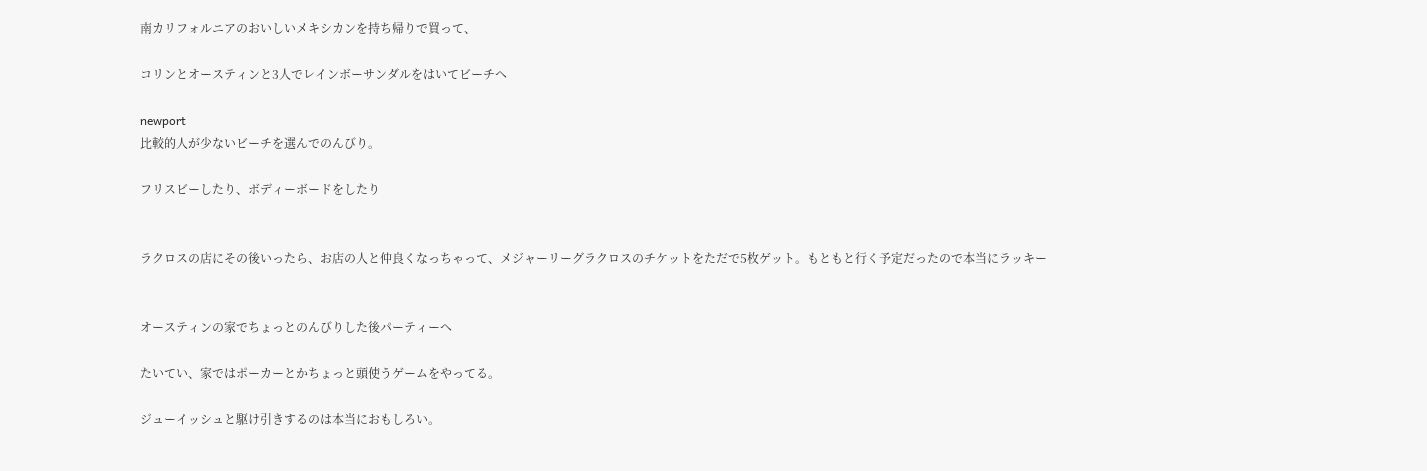南カリフォルニアのおいしいメキシカンを持ち帰りで買って、

コリンとオースティンと3人でレインボーサンダルをはいてビーチへ

newport
比較的人が少ないビーチを選んでのんびり。

フリスビーしたり、ボディーボードをしたり


ラクロスの店にその後いったら、お店の人と仲良くなっちゃって、メジャーリーグラクロスのチケットをただで5枚ゲット。もともと行く予定だったので本当にラッキー


オースティンの家でちょっとのんびりした後パーティーへ

たいてい、家ではポーカーとかちょっと頭使うゲームをやってる。

ジューイッシュと駆け引きするのは本当におもしろい。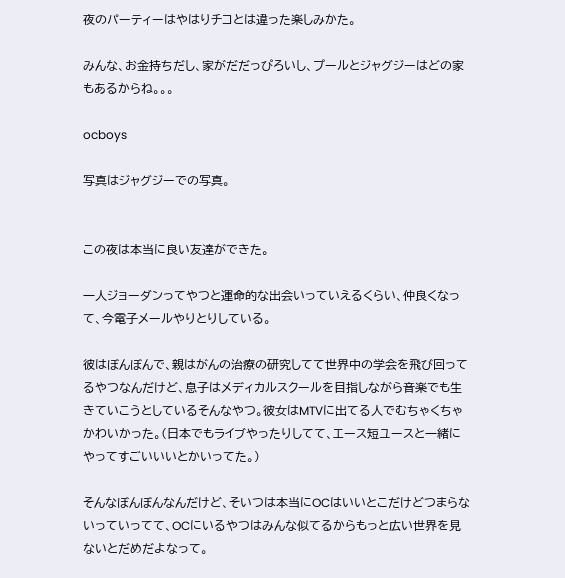夜のパーティーはやはりチコとは違った楽しみかた。

みんな、お金持ちだし、家がだだっぴろいし、プールとジャグジーはどの家もあるからね。。。

ocboys

写真はジャグジーでの写真。


この夜は本当に良い友達ができた。

一人ジョーダンってやつと運命的な出会いっていえるくらい、仲良くなって、今電子メールやりとりしている。

彼はぼんぼんで、親はがんの治療の研究してて世界中の学会を飛び回ってるやつなんだけど、息子はメディカルスクールを目指しながら音楽でも生きていこうとしているそんなやつ。彼女はMTVに出てる人でむちゃくちゃかわいかった。(日本でもライブやったりしてて、エース短ユースと一緒にやってすごいいいとかいってた。)

そんなぼんぼんなんだけど、そいつは本当にOCはいいとこだけどつまらないっていってて、OCにいるやつはみんな似てるからもっと広い世界を見ないとだめだよなって。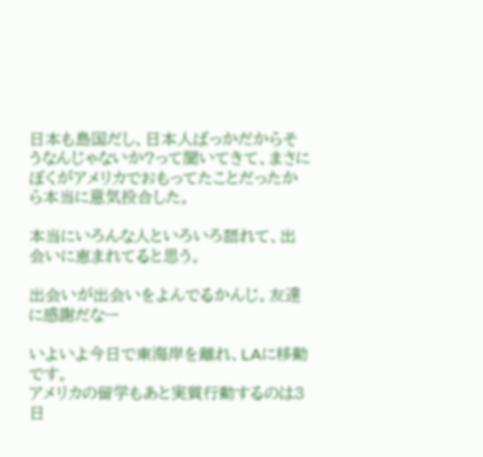日本も島国だし、日本人ばっかだからそうなんじゃないか?って聞いてきて、まさにぼくがアメリカでおもってたことだったから本当に意気投合した。

本当にいろんな人といろいろ語れて、出会いに恵まれてると思う。

出会いが出会いをよんでるかんじ。友達に感謝だなー

いよいよ今日で東海岸を離れ、LAに移動です。
アメリカの留学もあと実質行動するのは3日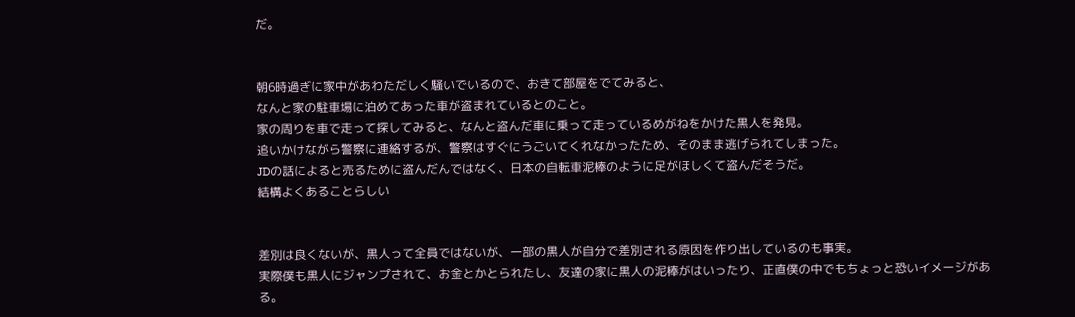だ。


朝6時過ぎに家中があわただしく騒いでいるので、おきて部屋をでてみると、
なんと家の駐車場に泊めてあった車が盗まれているとのこと。
家の周りを車で走って探してみると、なんと盗んだ車に乗って走っているめがねをかけた黒人を発見。
追いかけながら警察に連絡するが、警察はすぐにうごいてくれなかったため、そのまま逃げられてしまった。
JDの話によると売るために盗んだんではなく、日本の自転車泥棒のように足がほしくて盗んだそうだ。
結構よくあることらしい


差別は良くないが、黒人って全員ではないが、一部の黒人が自分で差別される原因を作り出しているのも事実。
実際僕も黒人にジャンプされて、お金とかとられたし、友達の家に黒人の泥棒がはいったり、正直僕の中でもちょっと恐いイメージがある。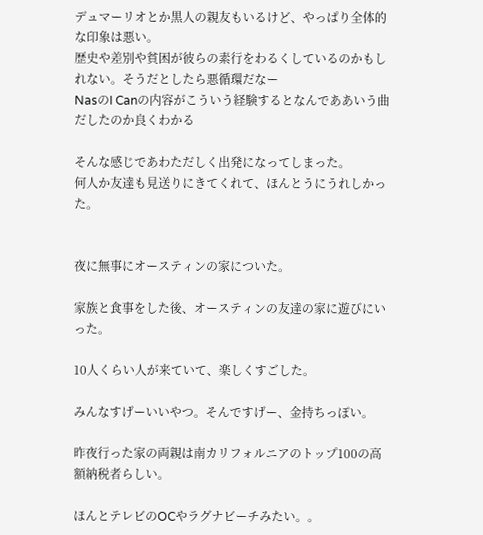デュマーリオとか黒人の親友もいるけど、やっぱり全体的な印象は悪い。
歴史や差別や貧困が彼らの素行をわるくしているのかもしれない。そうだとしたら悪循環だなー
NasのI Canの内容がこういう経験するとなんでああいう曲だしたのか良くわかる

そんな感じであわただしく出発になってしまった。
何人か友達も見送りにきてくれて、ほんとうにうれしかった。


夜に無事にオースティンの家についた。

家族と食事をした後、オースティンの友達の家に遊びにいった。

10人くらい人が来ていて、楽しくすごした。

みんなすげーいいやつ。そんですげー、金持ちっぽい。

昨夜行った家の両親は南カリフォルニアのトップ100の高額納税者らしい。

ほんとテレビのOCやラグナビーチみたい。。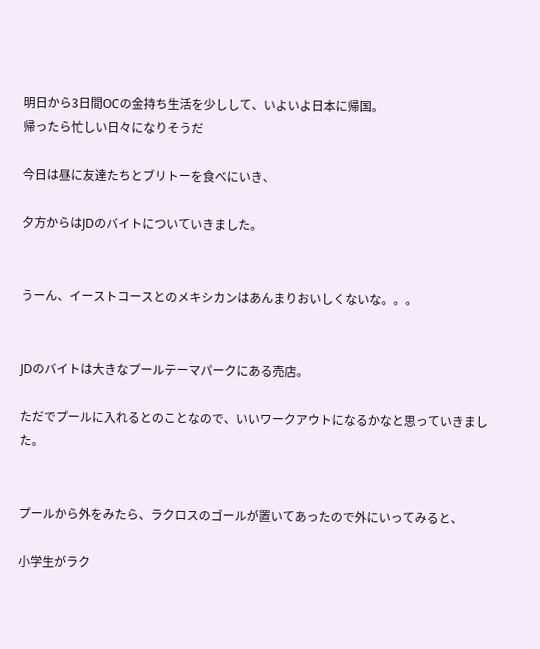明日から3日間OCの金持ち生活を少しして、いよいよ日本に帰国。
帰ったら忙しい日々になりそうだ

今日は昼に友達たちとブリトーを食べにいき、

夕方からはJDのバイトについていきました。


うーん、イーストコースとのメキシカンはあんまりおいしくないな。。。


JDのバイトは大きなプールテーマパークにある売店。

ただでプールに入れるとのことなので、いいワークアウトになるかなと思っていきました。


プールから外をみたら、ラクロスのゴールが置いてあったので外にいってみると、

小学生がラク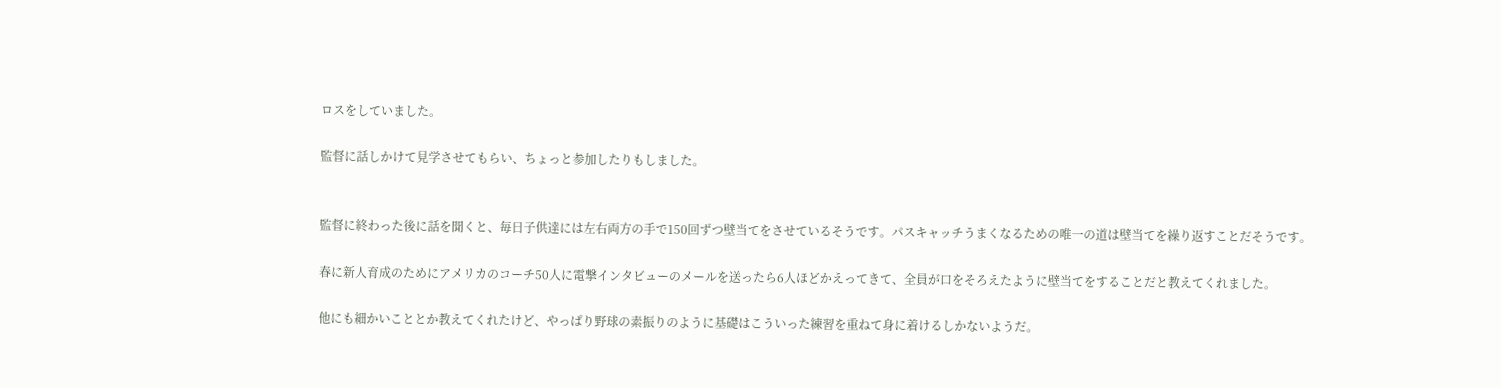ロスをしていました。

監督に話しかけて見学させてもらい、ちょっと参加したりもしました。


監督に終わった後に話を聞くと、毎日子供達には左右両方の手で150回ずつ壁当てをさせているそうです。パスキャッチうまくなるための唯一の道は壁当てを繰り返すことだそうです。

春に新人育成のためにアメリカのコーチ50人に電撃インタビューのメールを送ったら6人ほどかえってきて、全員が口をそろえたように壁当てをすることだと教えてくれました。

他にも細かいこととか教えてくれたけど、やっぱり野球の素振りのように基礎はこういった練習を重ねて身に着けるしかないようだ。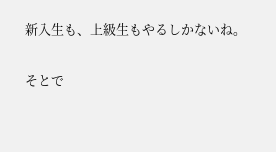新入生も、上級生もやるしかないね。


そとで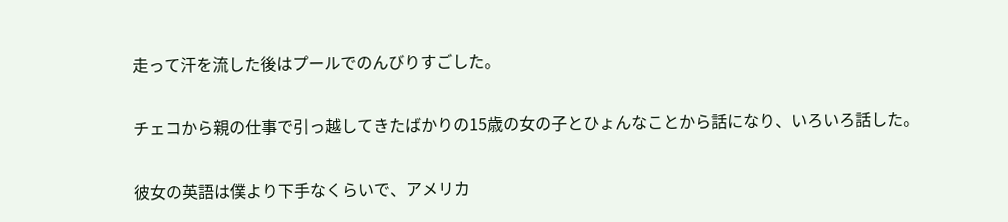走って汗を流した後はプールでのんびりすごした。

チェコから親の仕事で引っ越してきたばかりの15歳の女の子とひょんなことから話になり、いろいろ話した。

彼女の英語は僕より下手なくらいで、アメリカ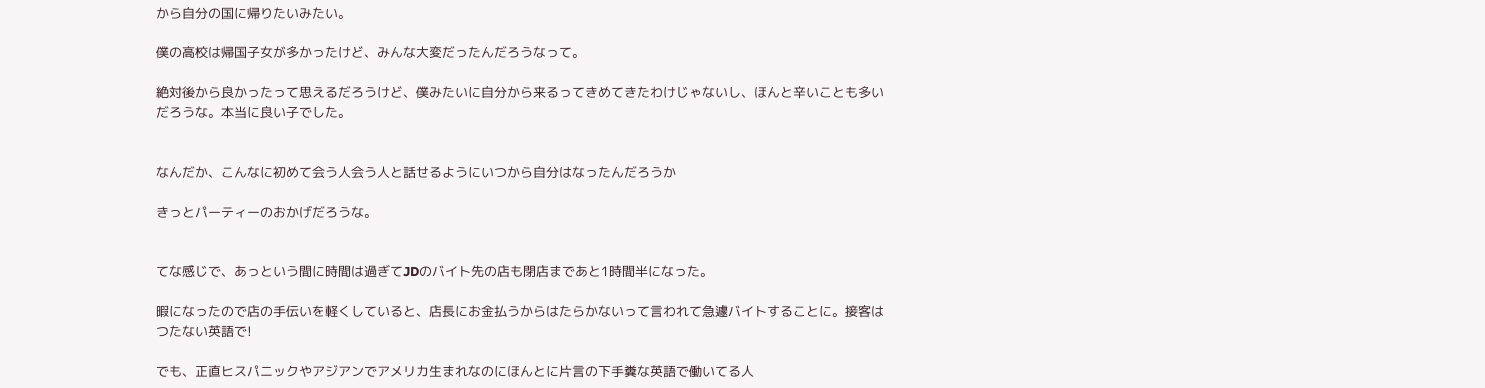から自分の国に帰りたいみたい。

僕の高校は帰国子女が多かったけど、みんな大変だったんだろうなって。

絶対後から良かったって思えるだろうけど、僕みたいに自分から来るってきめてきたわけじゃないし、ほんと辛いことも多いだろうな。本当に良い子でした。


なんだか、こんなに初めて会う人会う人と話せるようにいつから自分はなったんだろうか

きっとパーティーのおかげだろうな。


てな感じで、あっという間に時間は過ぎてJDのバイト先の店も閉店まであと1時間半になった。

暇になったので店の手伝いを軽くしていると、店長にお金払うからはたらかないって言われて急遽バイトすることに。接客はつたない英語で!

でも、正直ヒスパニックやアジアンでアメリカ生まれなのにほんとに片言の下手糞な英語で働いてる人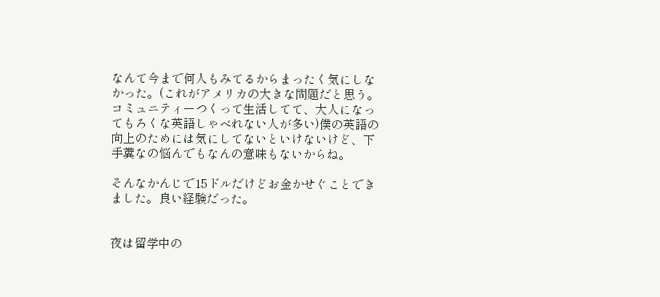なんて今まで何人もみてるからまったく気にしなかった。(これがアメリカの大きな問題だと思う。コミュニティーつくって生活してて、大人になってもろくな英語しゃべれない人が多い)僕の英語の向上のためには気にしてないといけないけど、下手糞なの悩んでもなんの意味もないからね。

そんなかんじで15ドルだけどお金かせぐことできました。良い経験だった。


夜は留学中の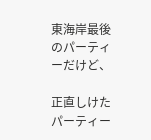東海岸最後のパーティーだけど、

正直しけたパーティー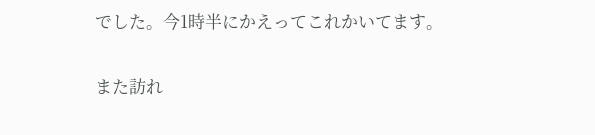でした。今1時半にかえってこれかいてます。

また訪れ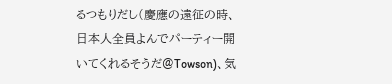るつもりだし(慶應の遠征の時、日本人全員よんでパーティー開いてくれるそうだ@Towson)、気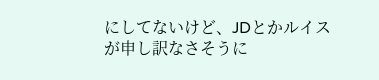にしてないけど、JDとかルイスが申し訳なさそうに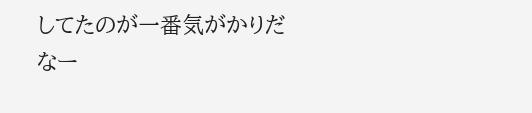してたのが一番気がかりだなー